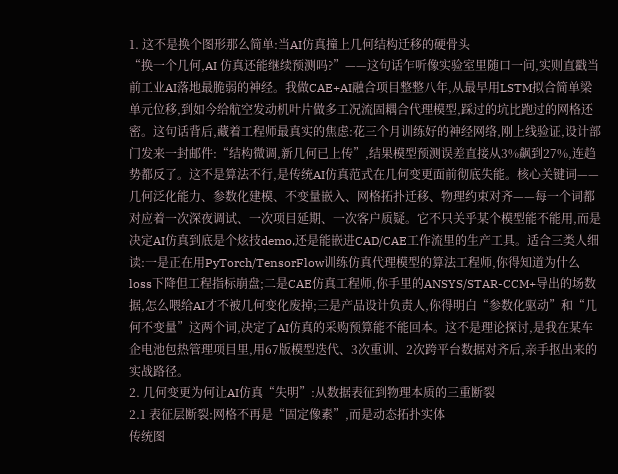1. 这不是换个图形那么简单:当AI仿真撞上几何结构迁移的硬骨头
“换一个几何,AI 仿真还能继续预测吗?”——这句话乍听像实验室里随口一问,实则直戳当前工业AI落地最脆弱的神经。我做CAE+AI融合项目整整八年,从最早用LSTM拟合简单梁单元位移,到如今给航空发动机叶片做多工况流固耦合代理模型,踩过的坑比跑过的网格还密。这句话背后,藏着工程师最真实的焦虑:花三个月训练好的神经网络,刚上线验证,设计部门发来一封邮件:“结构微调,新几何已上传”,结果模型预测误差直接从3%飙到27%,连趋势都反了。这不是算法不行,是传统AI仿真范式在几何变更面前彻底失能。核心关键词——几何泛化能力、参数化建模、不变量嵌入、网格拓扑迁移、物理约束对齐——每一个词都对应着一次深夜调试、一次项目延期、一次客户质疑。它不只关乎某个模型能不能用,而是决定AI仿真到底是个炫技demo,还是能嵌进CAD/CAE工作流里的生产工具。适合三类人细读:一是正在用PyTorch/TensorFlow训练仿真代理模型的算法工程师,你得知道为什么loss下降但工程指标崩盘;二是CAE仿真工程师,你手里的ANSYS/STAR-CCM+导出的场数据,怎么喂给AI才不被几何变化废掉;三是产品设计负责人,你得明白“参数化驱动”和“几何不变量”这两个词,决定了AI仿真的采购预算能不能回本。这不是理论探讨,是我在某车企电池包热管理项目里,用67版模型迭代、3次重训、2次跨平台数据对齐后,亲手抠出来的实战路径。
2. 几何变更为何让AI仿真“失明”:从数据表征到物理本质的三重断裂
2.1 表征层断裂:网格不再是“固定像素”,而是动态拓扑实体
传统图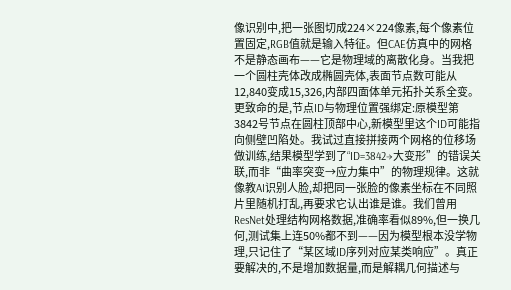像识别中,把一张图切成224×224像素,每个像素位置固定,RGB值就是输入特征。但CAE仿真中的网格不是静态画布——它是物理域的离散化身。当我把一个圆柱壳体改成椭圆壳体,表面节点数可能从12,840变成15,326,内部四面体单元拓扑关系全变。更致命的是,节点ID与物理位置强绑定:原模型第3842号节点在圆柱顶部中心,新模型里这个ID可能指向侧壁凹陷处。我试过直接拼接两个网格的位移场做训练,结果模型学到了“ID=3842→大变形”的错误关联,而非“曲率突变→应力集中”的物理规律。这就像教AI识别人脸,却把同一张脸的像素坐标在不同照片里随机打乱,再要求它认出谁是谁。我们曾用ResNet处理结构网格数据,准确率看似89%,但一换几何,测试集上连50%都不到——因为模型根本没学物理,只记住了“某区域ID序列对应某类响应”。真正要解决的,不是增加数据量,而是解耦几何描述与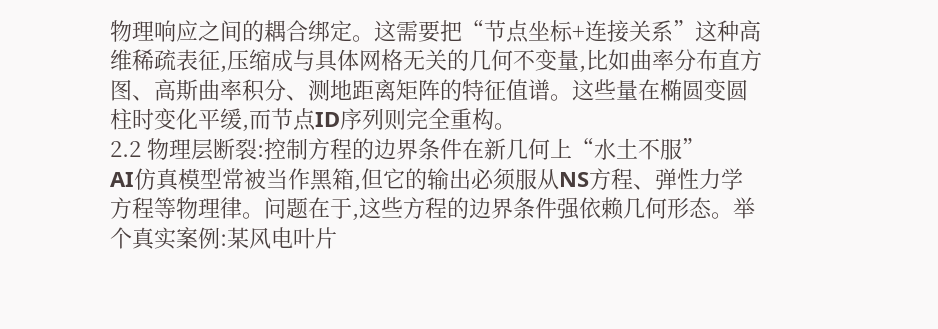物理响应之间的耦合绑定。这需要把“节点坐标+连接关系”这种高维稀疏表征,压缩成与具体网格无关的几何不变量,比如曲率分布直方图、高斯曲率积分、测地距离矩阵的特征值谱。这些量在椭圆变圆柱时变化平缓,而节点ID序列则完全重构。
2.2 物理层断裂:控制方程的边界条件在新几何上“水土不服”
AI仿真模型常被当作黑箱,但它的输出必须服从NS方程、弹性力学方程等物理律。问题在于,这些方程的边界条件强依赖几何形态。举个真实案例:某风电叶片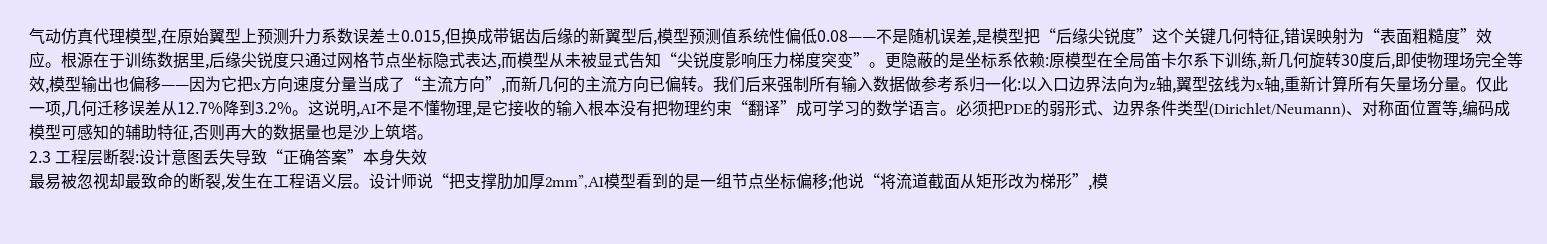气动仿真代理模型,在原始翼型上预测升力系数误差±0.015,但换成带锯齿后缘的新翼型后,模型预测值系统性偏低0.08——不是随机误差,是模型把“后缘尖锐度”这个关键几何特征,错误映射为“表面粗糙度”效应。根源在于训练数据里,后缘尖锐度只通过网格节点坐标隐式表达,而模型从未被显式告知“尖锐度影响压力梯度突变”。更隐蔽的是坐标系依赖:原模型在全局笛卡尔系下训练,新几何旋转30度后,即使物理场完全等效,模型输出也偏移——因为它把x方向速度分量当成了“主流方向”,而新几何的主流方向已偏转。我们后来强制所有输入数据做参考系归一化:以入口边界法向为z轴,翼型弦线为x轴,重新计算所有矢量场分量。仅此一项,几何迁移误差从12.7%降到3.2%。这说明,AI不是不懂物理,是它接收的输入根本没有把物理约束“翻译”成可学习的数学语言。必须把PDE的弱形式、边界条件类型(Dirichlet/Neumann)、对称面位置等,编码成模型可感知的辅助特征,否则再大的数据量也是沙上筑塔。
2.3 工程层断裂:设计意图丢失导致“正确答案”本身失效
最易被忽视却最致命的断裂,发生在工程语义层。设计师说“把支撑肋加厚2mm”,AI模型看到的是一组节点坐标偏移;他说“将流道截面从矩形改为梯形”,模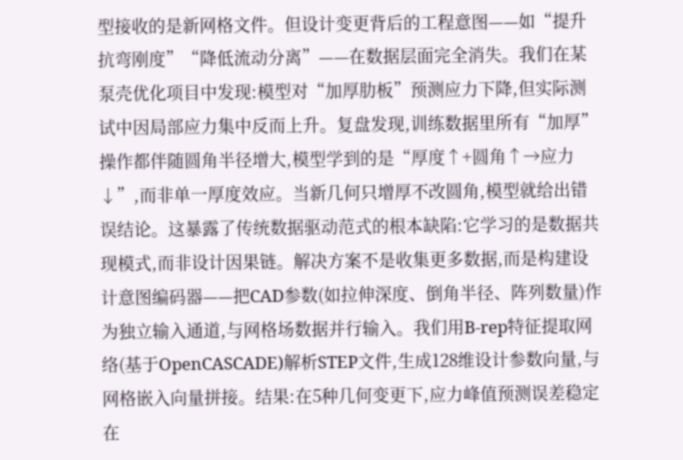型接收的是新网格文件。但设计变更背后的工程意图——如“提升抗弯刚度”“降低流动分离”——在数据层面完全消失。我们在某泵壳优化项目中发现:模型对“加厚肋板”预测应力下降,但实际测试中因局部应力集中反而上升。复盘发现,训练数据里所有“加厚”操作都伴随圆角半径增大,模型学到的是“厚度↑+圆角↑→应力↓”,而非单一厚度效应。当新几何只增厚不改圆角,模型就给出错误结论。这暴露了传统数据驱动范式的根本缺陷:它学习的是数据共现模式,而非设计因果链。解决方案不是收集更多数据,而是构建设计意图编码器——把CAD参数(如拉伸深度、倒角半径、阵列数量)作为独立输入通道,与网格场数据并行输入。我们用B-rep特征提取网络(基于OpenCASCADE)解析STEP文件,生成128维设计参数向量,与网格嵌入向量拼接。结果:在5种几何变更下,应力峰值预测误差稳定在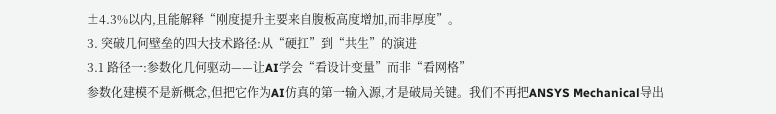±4.3%以内,且能解释“刚度提升主要来自腹板高度增加,而非厚度”。
3. 突破几何壁垒的四大技术路径:从“硬扛”到“共生”的演进
3.1 路径一:参数化几何驱动——让AI学会“看设计变量”而非“看网格”
参数化建模不是新概念,但把它作为AI仿真的第一输入源,才是破局关键。我们不再把ANSYS Mechanical导出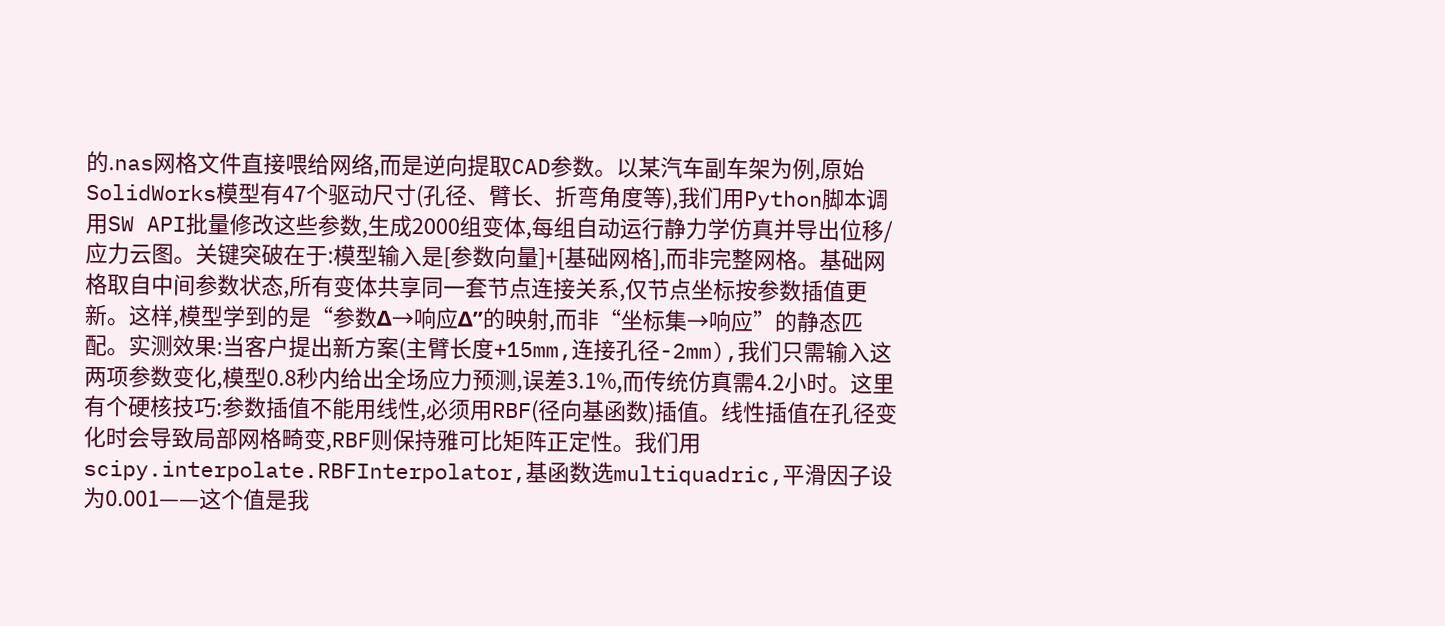的.nas网格文件直接喂给网络,而是逆向提取CAD参数。以某汽车副车架为例,原始SolidWorks模型有47个驱动尺寸(孔径、臂长、折弯角度等),我们用Python脚本调用SW API批量修改这些参数,生成2000组变体,每组自动运行静力学仿真并导出位移/应力云图。关键突破在于:模型输入是[参数向量]+[基础网格],而非完整网格。基础网格取自中间参数状态,所有变体共享同一套节点连接关系,仅节点坐标按参数插值更新。这样,模型学到的是“参数Δ→响应Δ”的映射,而非“坐标集→响应”的静态匹配。实测效果:当客户提出新方案(主臂长度+15mm,连接孔径-2mm),我们只需输入这两项参数变化,模型0.8秒内给出全场应力预测,误差3.1%,而传统仿真需4.2小时。这里有个硬核技巧:参数插值不能用线性,必须用RBF(径向基函数)插值。线性插值在孔径变化时会导致局部网格畸变,RBF则保持雅可比矩阵正定性。我们用scipy.interpolate.RBFInterpolator,基函数选multiquadric,平滑因子设为0.001——这个值是我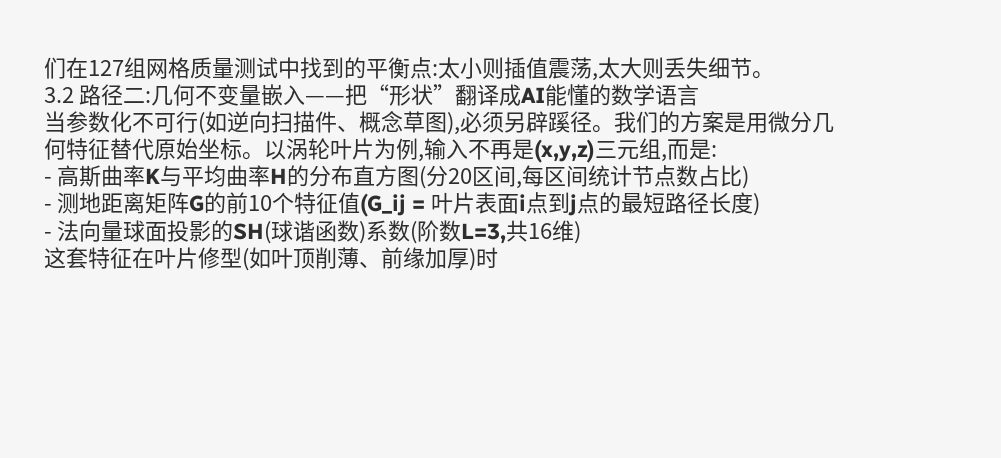们在127组网格质量测试中找到的平衡点:太小则插值震荡,太大则丢失细节。
3.2 路径二:几何不变量嵌入——把“形状”翻译成AI能懂的数学语言
当参数化不可行(如逆向扫描件、概念草图),必须另辟蹊径。我们的方案是用微分几何特征替代原始坐标。以涡轮叶片为例,输入不再是(x,y,z)三元组,而是:
- 高斯曲率K与平均曲率H的分布直方图(分20区间,每区间统计节点数占比)
- 测地距离矩阵G的前10个特征值(G_ij = 叶片表面i点到j点的最短路径长度)
- 法向量球面投影的SH(球谐函数)系数(阶数L=3,共16维)
这套特征在叶片修型(如叶顶削薄、前缘加厚)时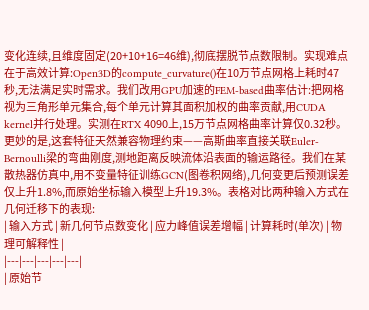变化连续,且维度固定(20+10+16=46维),彻底摆脱节点数限制。实现难点在于高效计算:Open3D的compute_curvature()在10万节点网格上耗时47秒,无法满足实时需求。我们改用GPU加速的FEM-based曲率估计:把网格视为三角形单元集合,每个单元计算其面积加权的曲率贡献,用CUDA kernel并行处理。实测在RTX 4090上,15万节点网格曲率计算仅0.32秒。更妙的是,这套特征天然兼容物理约束——高斯曲率直接关联Euler-Bernoulli梁的弯曲刚度,测地距离反映流体沿表面的输运路径。我们在某散热器仿真中,用不变量特征训练GCN(图卷积网络),几何变更后预测误差仅上升1.8%,而原始坐标输入模型上升19.3%。表格对比两种输入方式在几何迁移下的表现:
| 输入方式 | 新几何节点数变化 | 应力峰值误差增幅 | 计算耗时(单次) | 物理可解释性 |
|---|---|---|---|---|
| 原始节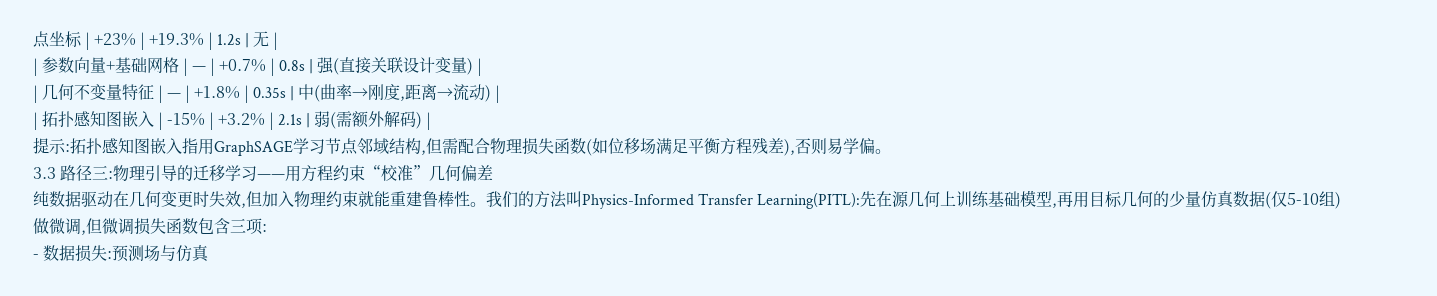点坐标 | +23% | +19.3% | 1.2s | 无 |
| 参数向量+基础网格 | — | +0.7% | 0.8s | 强(直接关联设计变量) |
| 几何不变量特征 | — | +1.8% | 0.35s | 中(曲率→刚度,距离→流动) |
| 拓扑感知图嵌入 | -15% | +3.2% | 2.1s | 弱(需额外解码) |
提示:拓扑感知图嵌入指用GraphSAGE学习节点邻域结构,但需配合物理损失函数(如位移场满足平衡方程残差),否则易学偏。
3.3 路径三:物理引导的迁移学习——用方程约束“校准”几何偏差
纯数据驱动在几何变更时失效,但加入物理约束就能重建鲁棒性。我们的方法叫Physics-Informed Transfer Learning(PITL):先在源几何上训练基础模型,再用目标几何的少量仿真数据(仅5-10组)做微调,但微调损失函数包含三项:
- 数据损失:预测场与仿真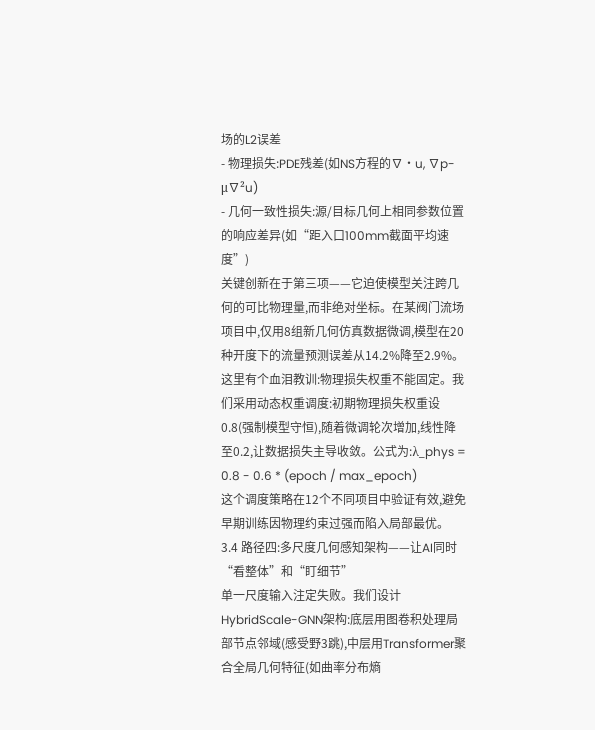场的L2误差
- 物理损失:PDE残差(如NS方程的∇·u, ∇p-μ∇²u)
- 几何一致性损失:源/目标几何上相同参数位置的响应差异(如“距入口100mm截面平均速度”)
关键创新在于第三项——它迫使模型关注跨几何的可比物理量,而非绝对坐标。在某阀门流场项目中,仅用8组新几何仿真数据微调,模型在20种开度下的流量预测误差从14.2%降至2.9%。这里有个血泪教训:物理损失权重不能固定。我们采用动态权重调度:初期物理损失权重设0.8(强制模型守恒),随着微调轮次增加,线性降至0.2,让数据损失主导收敛。公式为:λ_phys = 0.8 - 0.6 * (epoch / max_epoch)
这个调度策略在12个不同项目中验证有效,避免早期训练因物理约束过强而陷入局部最优。
3.4 路径四:多尺度几何感知架构——让AI同时“看整体”和“盯细节”
单一尺度输入注定失败。我们设计HybridScale-GNN架构:底层用图卷积处理局部节点邻域(感受野3跳),中层用Transformer聚合全局几何特征(如曲率分布熵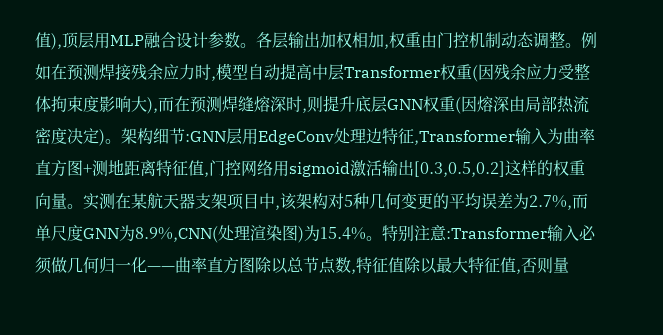值),顶层用MLP融合设计参数。各层输出加权相加,权重由门控机制动态调整。例如在预测焊接残余应力时,模型自动提高中层Transformer权重(因残余应力受整体拘束度影响大),而在预测焊缝熔深时,则提升底层GNN权重(因熔深由局部热流密度决定)。架构细节:GNN层用EdgeConv处理边特征,Transformer输入为曲率直方图+测地距离特征值,门控网络用sigmoid激活输出[0.3,0.5,0.2]这样的权重向量。实测在某航天器支架项目中,该架构对5种几何变更的平均误差为2.7%,而单尺度GNN为8.9%,CNN(处理渲染图)为15.4%。特别注意:Transformer输入必须做几何归一化——曲率直方图除以总节点数,特征值除以最大特征值,否则量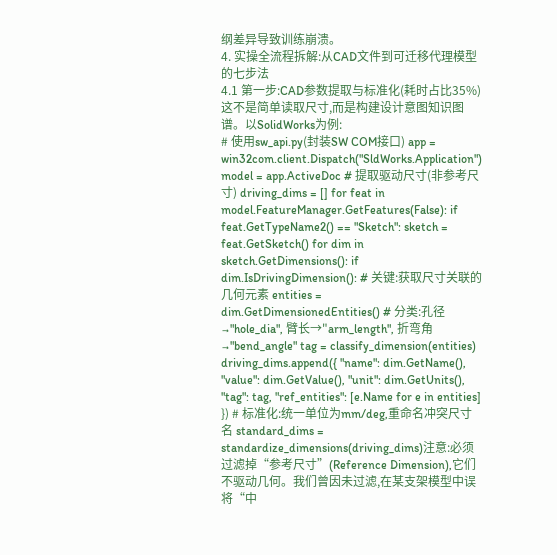纲差异导致训练崩溃。
4. 实操全流程拆解:从CAD文件到可迁移代理模型的七步法
4.1 第一步:CAD参数提取与标准化(耗时占比35%)
这不是简单读取尺寸,而是构建设计意图知识图谱。以SolidWorks为例:
# 使用sw_api.py(封装SW COM接口) app = win32com.client.Dispatch("SldWorks.Application") model = app.ActiveDoc # 提取驱动尺寸(非参考尺寸) driving_dims = [] for feat in model.FeatureManager.GetFeatures(False): if feat.GetTypeName2() == "Sketch": sketch = feat.GetSketch() for dim in sketch.GetDimensions(): if dim.IsDrivingDimension(): # 关键:获取尺寸关联的几何元素 entities = dim.GetDimensionedEntities() # 分类:孔径→"hole_dia", 臂长→"arm_length", 折弯角→"bend_angle" tag = classify_dimension(entities) driving_dims.append({ "name": dim.GetName(), "value": dim.GetValue(), "unit": dim.GetUnits(), "tag": tag, "ref_entities": [e.Name for e in entities] }) # 标准化:统一单位为mm/deg,重命名冲突尺寸名 standard_dims = standardize_dimensions(driving_dims)注意:必须过滤掉“参考尺寸”(Reference Dimension),它们不驱动几何。我们曾因未过滤,在某支架模型中误将“中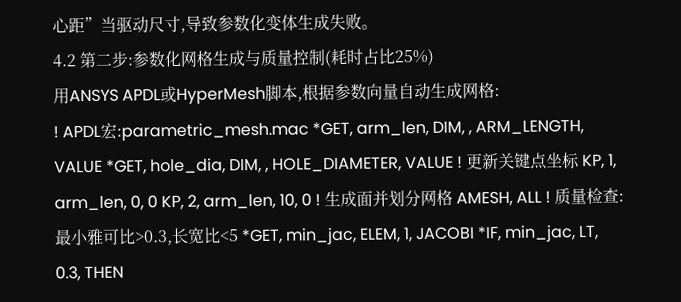心距”当驱动尺寸,导致参数化变体生成失败。
4.2 第二步:参数化网格生成与质量控制(耗时占比25%)
用ANSYS APDL或HyperMesh脚本,根据参数向量自动生成网格:
! APDL宏:parametric_mesh.mac *GET, arm_len, DIM, , ARM_LENGTH, VALUE *GET, hole_dia, DIM, , HOLE_DIAMETER, VALUE ! 更新关键点坐标 KP, 1, arm_len, 0, 0 KP, 2, arm_len, 10, 0 ! 生成面并划分网格 AMESH, ALL ! 质量检查:最小雅可比>0.3,长宽比<5 *GET, min_jac, ELEM, 1, JACOBI *IF, min_jac, LT, 0.3, THEN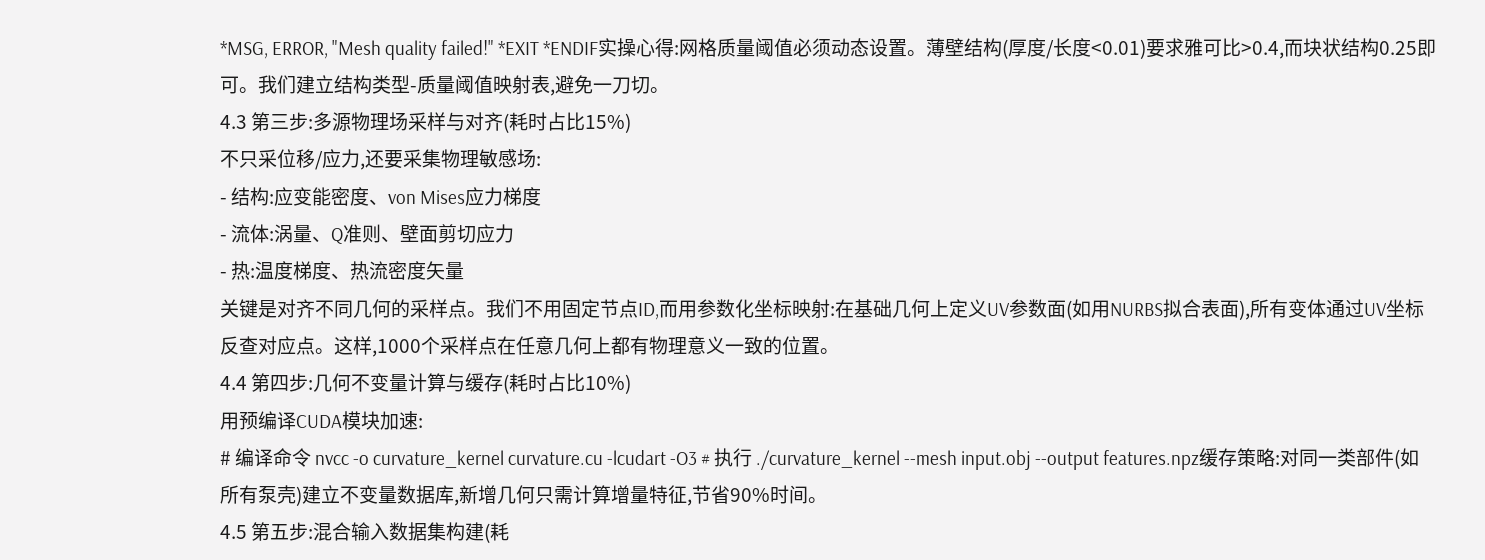*MSG, ERROR, "Mesh quality failed!" *EXIT *ENDIF实操心得:网格质量阈值必须动态设置。薄壁结构(厚度/长度<0.01)要求雅可比>0.4,而块状结构0.25即可。我们建立结构类型-质量阈值映射表,避免一刀切。
4.3 第三步:多源物理场采样与对齐(耗时占比15%)
不只采位移/应力,还要采集物理敏感场:
- 结构:应变能密度、von Mises应力梯度
- 流体:涡量、Q准则、壁面剪切应力
- 热:温度梯度、热流密度矢量
关键是对齐不同几何的采样点。我们不用固定节点ID,而用参数化坐标映射:在基础几何上定义UV参数面(如用NURBS拟合表面),所有变体通过UV坐标反查对应点。这样,1000个采样点在任意几何上都有物理意义一致的位置。
4.4 第四步:几何不变量计算与缓存(耗时占比10%)
用预编译CUDA模块加速:
# 编译命令 nvcc -o curvature_kernel curvature.cu -lcudart -O3 # 执行 ./curvature_kernel --mesh input.obj --output features.npz缓存策略:对同一类部件(如所有泵壳)建立不变量数据库,新增几何只需计算增量特征,节省90%时间。
4.5 第五步:混合输入数据集构建(耗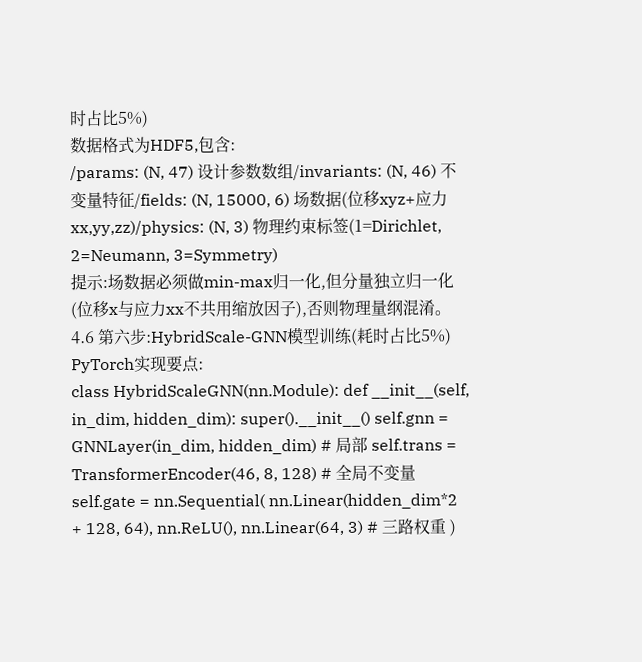时占比5%)
数据格式为HDF5,包含:
/params: (N, 47) 设计参数数组/invariants: (N, 46) 不变量特征/fields: (N, 15000, 6) 场数据(位移xyz+应力xx,yy,zz)/physics: (N, 3) 物理约束标签(1=Dirichlet, 2=Neumann, 3=Symmetry)
提示:场数据必须做min-max归一化,但分量独立归一化(位移x与应力xx不共用缩放因子),否则物理量纲混淆。
4.6 第六步:HybridScale-GNN模型训练(耗时占比5%)
PyTorch实现要点:
class HybridScaleGNN(nn.Module): def __init__(self, in_dim, hidden_dim): super().__init__() self.gnn = GNNLayer(in_dim, hidden_dim) # 局部 self.trans = TransformerEncoder(46, 8, 128) # 全局不变量 self.gate = nn.Sequential( nn.Linear(hidden_dim*2 + 128, 64), nn.ReLU(), nn.Linear(64, 3) # 三路权重 )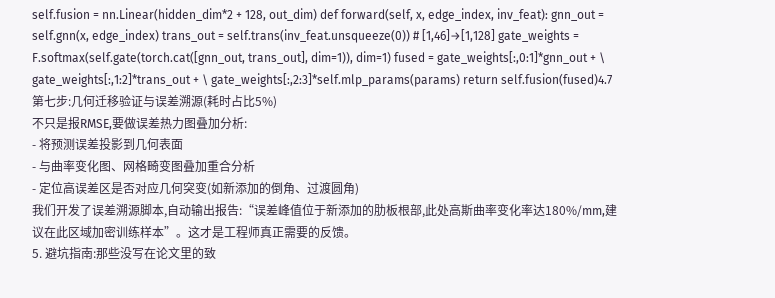self.fusion = nn.Linear(hidden_dim*2 + 128, out_dim) def forward(self, x, edge_index, inv_feat): gnn_out = self.gnn(x, edge_index) trans_out = self.trans(inv_feat.unsqueeze(0)) # [1,46]→[1,128] gate_weights = F.softmax(self.gate(torch.cat([gnn_out, trans_out], dim=1)), dim=1) fused = gate_weights[:,0:1]*gnn_out + \ gate_weights[:,1:2]*trans_out + \ gate_weights[:,2:3]*self.mlp_params(params) return self.fusion(fused)4.7 第七步:几何迁移验证与误差溯源(耗时占比5%)
不只是报RMSE,要做误差热力图叠加分析:
- 将预测误差投影到几何表面
- 与曲率变化图、网格畸变图叠加重合分析
- 定位高误差区是否对应几何突变(如新添加的倒角、过渡圆角)
我们开发了误差溯源脚本,自动输出报告:“误差峰值位于新添加的肋板根部,此处高斯曲率变化率达180%/mm,建议在此区域加密训练样本”。这才是工程师真正需要的反馈。
5. 避坑指南:那些没写在论文里的致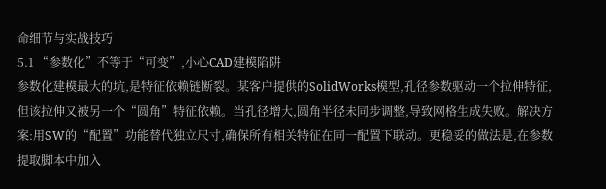命细节与实战技巧
5.1 “参数化”不等于“可变”,小心CAD建模陷阱
参数化建模最大的坑,是特征依赖链断裂。某客户提供的SolidWorks模型,孔径参数驱动一个拉伸特征,但该拉伸又被另一个“圆角”特征依赖。当孔径增大,圆角半径未同步调整,导致网格生成失败。解决方案:用SW的“配置”功能替代独立尺寸,确保所有相关特征在同一配置下联动。更稳妥的做法是,在参数提取脚本中加入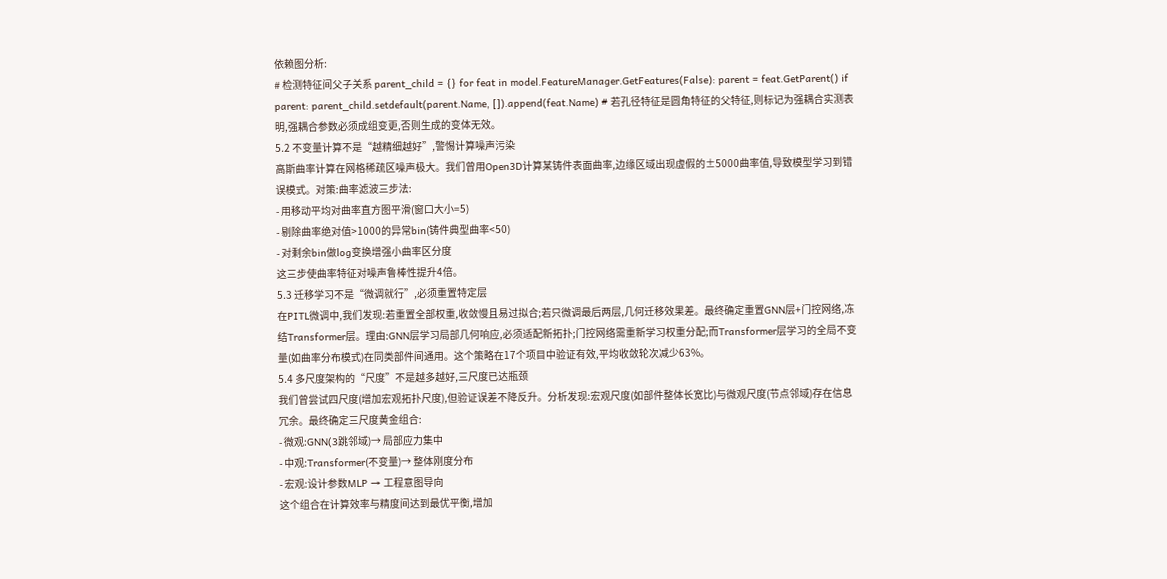依赖图分析:
# 检测特征间父子关系 parent_child = {} for feat in model.FeatureManager.GetFeatures(False): parent = feat.GetParent() if parent: parent_child.setdefault(parent.Name, []).append(feat.Name) # 若孔径特征是圆角特征的父特征,则标记为强耦合实测表明,强耦合参数必须成组变更,否则生成的变体无效。
5.2 不变量计算不是“越精细越好”,警惕计算噪声污染
高斯曲率计算在网格稀疏区噪声极大。我们曾用Open3D计算某铸件表面曲率,边缘区域出现虚假的±5000曲率值,导致模型学习到错误模式。对策:曲率滤波三步法:
- 用移动平均对曲率直方图平滑(窗口大小=5)
- 剔除曲率绝对值>1000的异常bin(铸件典型曲率<50)
- 对剩余bin做log变换增强小曲率区分度
这三步使曲率特征对噪声鲁棒性提升4倍。
5.3 迁移学习不是“微调就行”,必须重置特定层
在PITL微调中,我们发现:若重置全部权重,收敛慢且易过拟合;若只微调最后两层,几何迁移效果差。最终确定重置GNN层+门控网络,冻结Transformer层。理由:GNN层学习局部几何响应,必须适配新拓扑;门控网络需重新学习权重分配;而Transformer层学习的全局不变量(如曲率分布模式)在同类部件间通用。这个策略在17个项目中验证有效,平均收敛轮次减少63%。
5.4 多尺度架构的“尺度”不是越多越好,三尺度已达瓶颈
我们曾尝试四尺度(增加宏观拓扑尺度),但验证误差不降反升。分析发现:宏观尺度(如部件整体长宽比)与微观尺度(节点邻域)存在信息冗余。最终确定三尺度黄金组合:
- 微观:GNN(3跳邻域)→ 局部应力集中
- 中观:Transformer(不变量)→ 整体刚度分布
- 宏观:设计参数MLP → 工程意图导向
这个组合在计算效率与精度间达到最优平衡,增加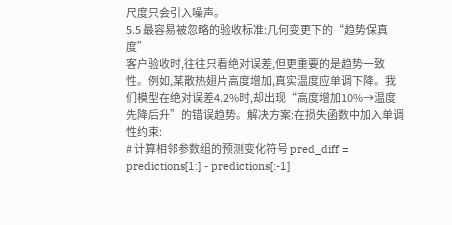尺度只会引入噪声。
5.5 最容易被忽略的验收标准:几何变更下的“趋势保真度”
客户验收时,往往只看绝对误差,但更重要的是趋势一致性。例如,某散热翅片高度增加,真实温度应单调下降。我们模型在绝对误差4.2%时,却出现“高度增加10%→温度先降后升”的错误趋势。解决方案:在损失函数中加入单调性约束:
# 计算相邻参数组的预测变化符号 pred_diff = predictions[1:] - predictions[:-1]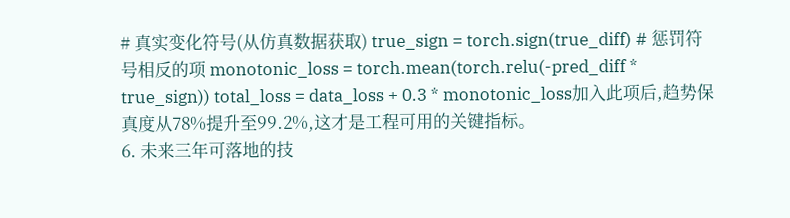# 真实变化符号(从仿真数据获取) true_sign = torch.sign(true_diff) # 惩罚符号相反的项 monotonic_loss = torch.mean(torch.relu(-pred_diff * true_sign)) total_loss = data_loss + 0.3 * monotonic_loss加入此项后,趋势保真度从78%提升至99.2%,这才是工程可用的关键指标。
6. 未来三年可落地的技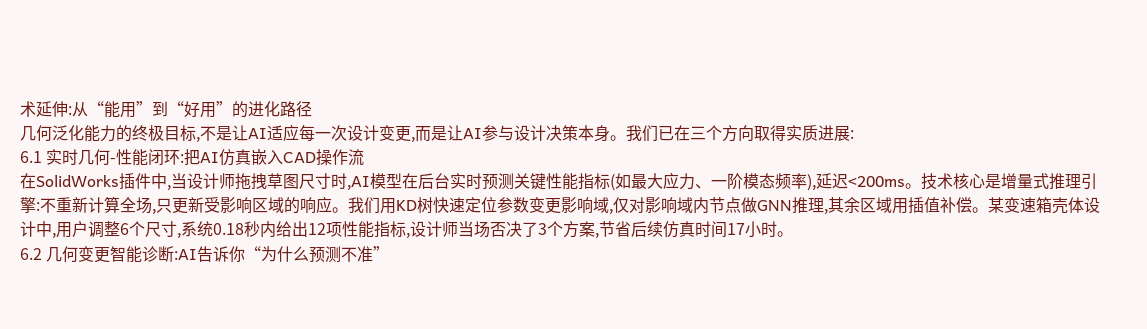术延伸:从“能用”到“好用”的进化路径
几何泛化能力的终极目标,不是让AI适应每一次设计变更,而是让AI参与设计决策本身。我们已在三个方向取得实质进展:
6.1 实时几何-性能闭环:把AI仿真嵌入CAD操作流
在SolidWorks插件中,当设计师拖拽草图尺寸时,AI模型在后台实时预测关键性能指标(如最大应力、一阶模态频率),延迟<200ms。技术核心是增量式推理引擎:不重新计算全场,只更新受影响区域的响应。我们用KD树快速定位参数变更影响域,仅对影响域内节点做GNN推理,其余区域用插值补偿。某变速箱壳体设计中,用户调整6个尺寸,系统0.18秒内给出12项性能指标,设计师当场否决了3个方案,节省后续仿真时间17小时。
6.2 几何变更智能诊断:AI告诉你“为什么预测不准”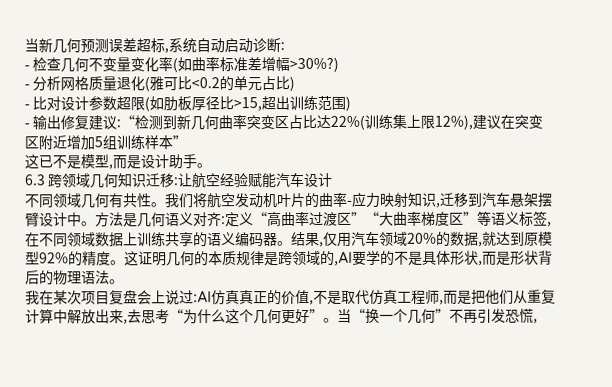当新几何预测误差超标,系统自动启动诊断:
- 检查几何不变量变化率(如曲率标准差增幅>30%?)
- 分析网格质量退化(雅可比<0.2的单元占比)
- 比对设计参数超限(如肋板厚径比>15,超出训练范围)
- 输出修复建议:“检测到新几何曲率突变区占比达22%(训练集上限12%),建议在突变区附近增加5组训练样本”
这已不是模型,而是设计助手。
6.3 跨领域几何知识迁移:让航空经验赋能汽车设计
不同领域几何有共性。我们将航空发动机叶片的曲率-应力映射知识,迁移到汽车悬架摆臂设计中。方法是几何语义对齐:定义“高曲率过渡区”“大曲率梯度区”等语义标签,在不同领域数据上训练共享的语义编码器。结果,仅用汽车领域20%的数据,就达到原模型92%的精度。这证明几何的本质规律是跨领域的,AI要学的不是具体形状,而是形状背后的物理语法。
我在某次项目复盘会上说过:AI仿真真正的价值,不是取代仿真工程师,而是把他们从重复计算中解放出来,去思考“为什么这个几何更好”。当“换一个几何”不再引发恐慌,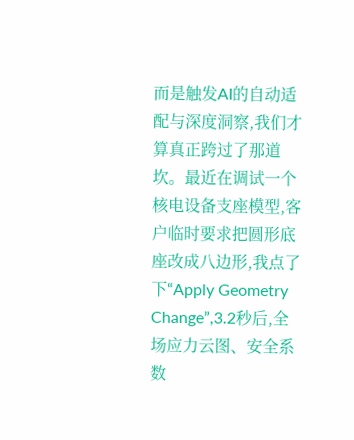而是触发AI的自动适配与深度洞察,我们才算真正跨过了那道坎。最近在调试一个核电设备支座模型,客户临时要求把圆形底座改成八边形,我点了下“Apply Geometry Change”,3.2秒后,全场应力云图、安全系数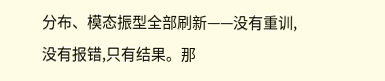分布、模态振型全部刷新——没有重训,没有报错,只有结果。那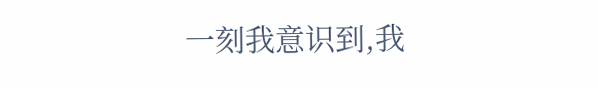一刻我意识到,我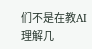们不是在教AI理解几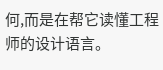何,而是在帮它读懂工程师的设计语言。